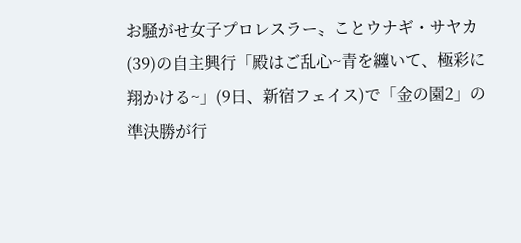お騒がせ女子プロレスラー〟ことウナギ・サヤカ(39)の自主興行「殿はご乱心~青を纏いて、極彩に翔かける~」(9日、新宿フェイス)で「金の園2」の準決勝が行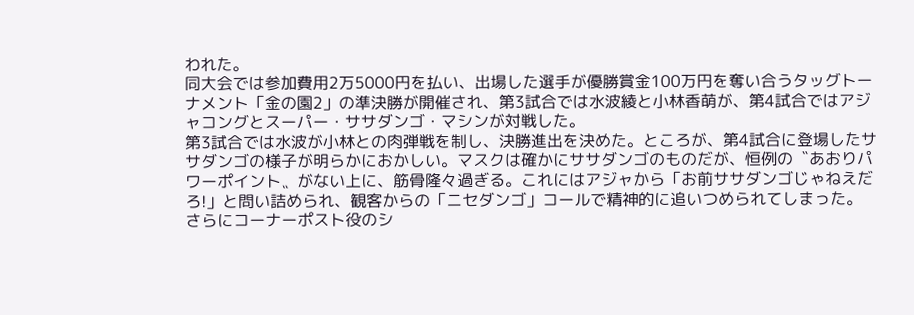われた。
同大会では参加費用2万5000円を払い、出場した選手が優勝賞金100万円を奪い合うタッグトーナメント「金の園2」の準決勝が開催され、第3試合では水波綾と小林香萌が、第4試合ではアジャコングとスーパー・ササダンゴ・マシンが対戦した。
第3試合では水波が小林との肉弾戦を制し、決勝進出を決めた。ところが、第4試合に登場したササダンゴの様子が明らかにおかしい。マスクは確かにササダンゴのものだが、恒例の〝あおりパワーポイント〟がない上に、筋骨隆々過ぎる。これにはアジャから「お前ササダンゴじゃねえだろ!」と問い詰められ、観客からの「ニセダンゴ」コールで精神的に追いつめられてしまった。
さらにコーナーポスト役のシ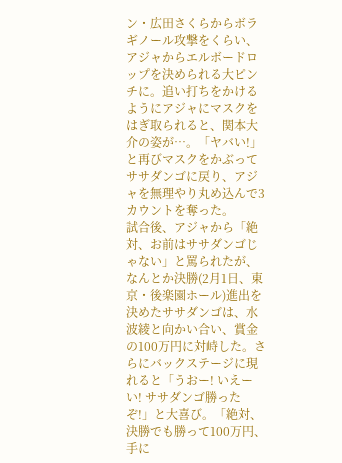ン・広田さくらからボラギノール攻撃をくらい、アジャからエルボードロップを決められる大ピンチに。追い打ちをかけるようにアジャにマスクをはぎ取られると、関本大介の姿が…。「ヤバい!」と再びマスクをかぶってササダンゴに戻り、アジャを無理やり丸め込んで3カウントを奪った。
試合後、アジャから「絶対、お前はササダンゴじゃない」と罵られたが、なんとか決勝(2月1日、東京・後楽園ホール)進出を決めたササダンゴは、水波綾と向かい合い、賞金の100万円に対峙した。さらにバックステージに現れると「うおー! いえーい! ササダンゴ勝ったぞ!」と大喜び。「絶対、決勝でも勝って100万円、手に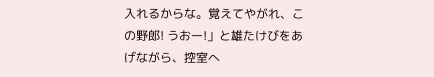入れるからな。覚えてやがれ、この野郎! うおー!」と雄たけびをあげながら、控室へ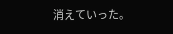消えていった。